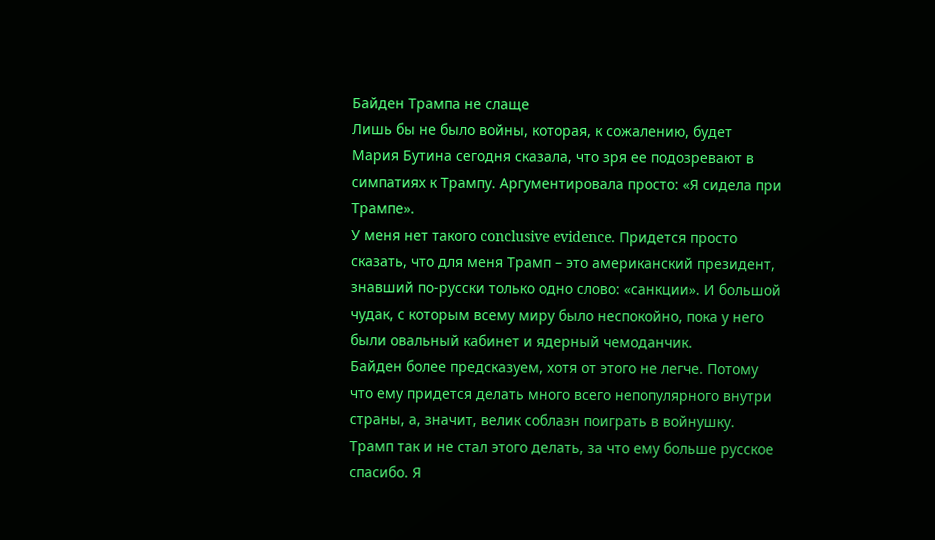Байден Трампа не слаще
Лишь бы не было войны, которая, к сожалению, будет
Мария Бутина сегодня сказала, что зря ее подозревают в симпатиях к Трампу. Аргументировала просто: «Я сидела при Трампе».
У меня нет такого conclusive evidence. Придется просто сказать, что для меня Трамп – это американский президент, знавший по-русски только одно слово: «санкции». И большой чудак, с которым всему миру было неспокойно, пока у него были овальный кабинет и ядерный чемоданчик.
Байден более предсказуем, хотя от этого не легче. Потому что ему придется делать много всего непопулярного внутри страны, а, значит, велик соблазн поиграть в войнушку. Трамп так и не стал этого делать, за что ему больше русское спасибо. Я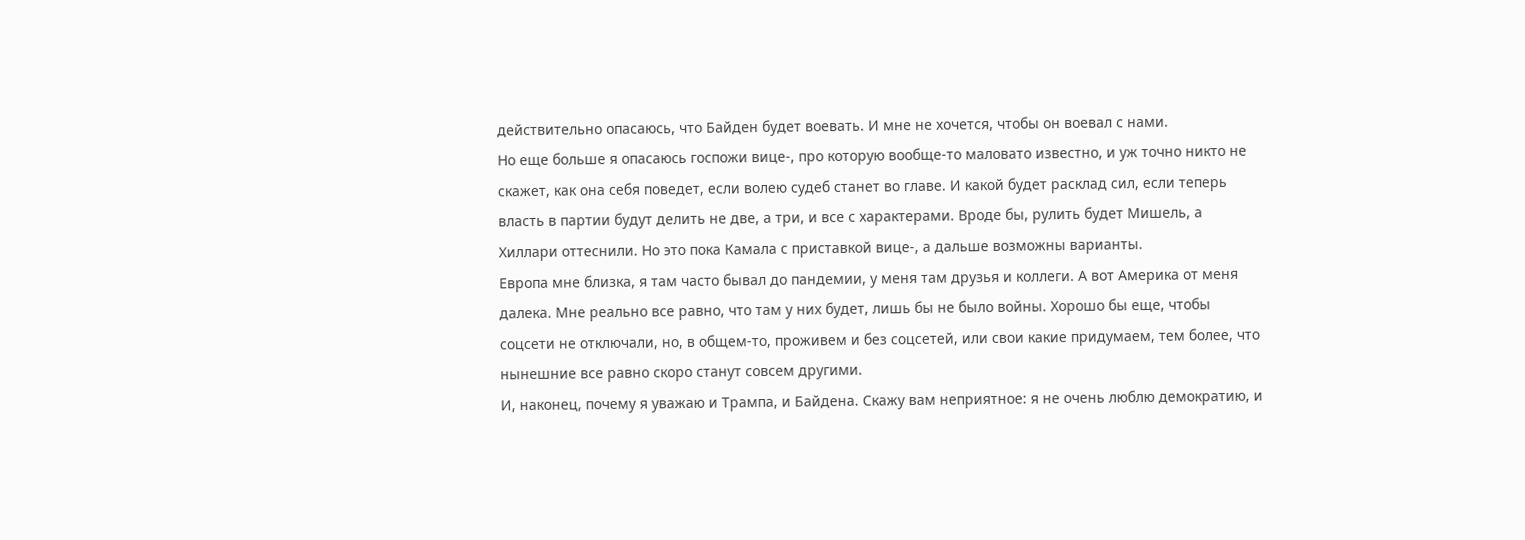действительно опасаюсь, что Байден будет воевать. И мне не хочется, чтобы он воевал с нами.
Но еще больше я опасаюсь госпожи вице-, про которую вообще-то маловато известно, и уж точно никто не скажет, как она себя поведет, если волею судеб станет во главе. И какой будет расклад сил, если теперь власть в партии будут делить не две, а три, и все с характерами. Вроде бы, рулить будет Мишель, а Хиллари оттеснили. Но это пока Камала с приставкой вице-, а дальше возможны варианты.
Европа мне близка, я там часто бывал до пандемии, у меня там друзья и коллеги. А вот Америка от меня далека. Мне реально все равно, что там у них будет, лишь бы не было войны. Хорошо бы еще, чтобы соцсети не отключали, но, в общем-то, проживем и без соцсетей, или свои какие придумаем, тем более, что нынешние все равно скоро станут совсем другими.
И, наконец, почему я уважаю и Трампа, и Байдена. Скажу вам неприятное: я не очень люблю демократию, и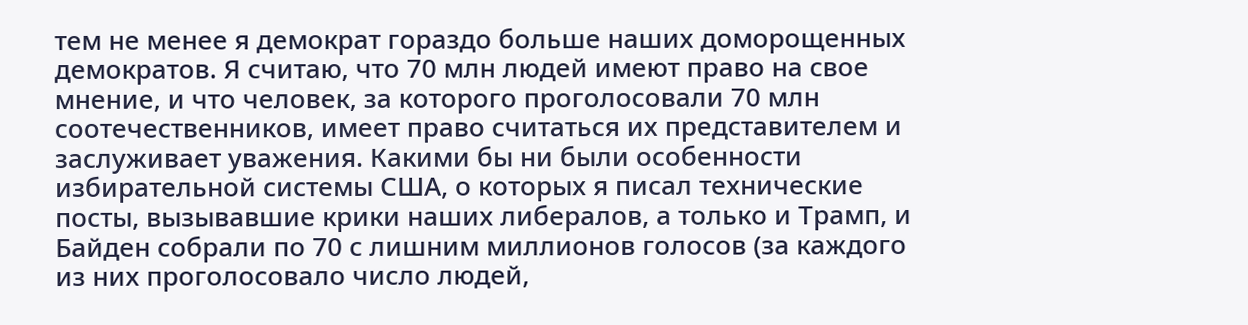тем не менее я демократ гораздо больше наших доморощенных демократов. Я считаю, что 70 млн людей имеют право на свое мнение, и что человек, за которого проголосовали 70 млн соотечественников, имеет право считаться их представителем и заслуживает уважения. Какими бы ни были особенности избирательной системы США, о которых я писал технические посты, вызывавшие крики наших либералов, а только и Трамп, и Байден собрали по 70 с лишним миллионов голосов (за каждого из них проголосовало число людей,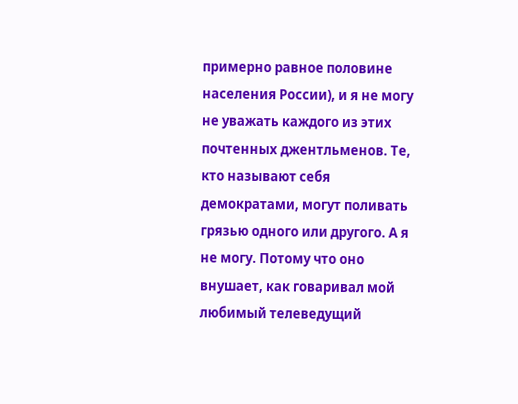примерно равное половине населения России), и я не могу не уважать каждого из этих почтенных джентльменов. Те, кто называют себя демократами, могут поливать грязью одного или другого. А я не могу. Потому что оно внушает, как говаривал мой любимый телеведущий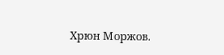Хрюн Моржов.